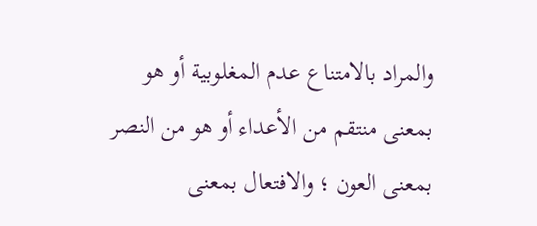والمراد بالامتناع عدم المغلوبية أو هو بمعنى منتقم من الأعداء أو هو من النصر بمعنى العون ؛ والافتعال بمعنى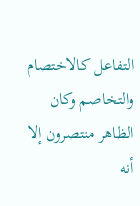التفاعل كالاختصام والتخاصم وكان الظاهر منتصرون إلا أنه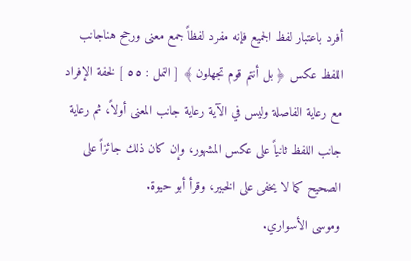أفرد باعتبار لفظ الجميع فإنه مفرد لفظاً جمع معنى ورجح هناجانب اللفظ عكس ﴿ بل أنتم قوم تجهلون ﴾ [ النمل : ٥٥ ] لخفة الإفراد مع رعاية الفاصلة وليس في الآية رعاية جانب المعنى أولاً، ثم رعاية جانب اللفظ ثانياً على عكس المشهور، وإن كان ذلك جائزاً على الصحيح كما لا يخفى على الخبير، وقرأ أبو حيوة.
وموسى الأسواري.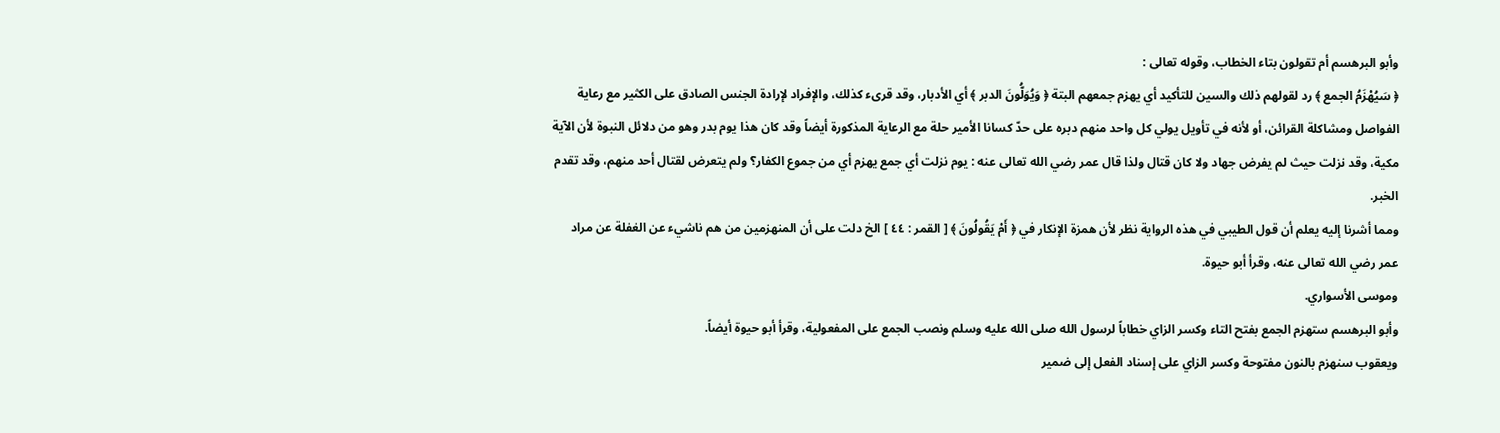وأبو البرهسم أم تقولون بتاء الخطاب، وقوله تعالى :
﴿ سَيُهْزَمُ الجمع ﴾ رد لقولهم ذلك والسين للتأكيد أي يهزم جمعهم البتة ﴿ وَيُوَلُّونَ الدبر ﴾ أي الأدبار، وقد قرىء كذلك، والإفراد لإرادة الجنس الصادق على الكثير مع رعاية الفواصل ومشاكلة القرائن، أو لأنه في تأويل يولي كل واحد منهم دبره على حدّ كسانا الأمير حلة مع الرعاية المذكورة أيضاً وقد كان هذا يوم بدر وهو من دلائل النبوة لأن الآية مكية، وقد نزلت حيث لم يفرض جهاد ولا كان قتال ولذا قال عمر رضي الله تعالى عنه : يوم نزلت أي جمع يهزم أي من جموع الكفار؟ ولم يتعرض لقتال أحد منهم، وقد تقدم الخبر.
ومما أشرنا إليه يعلم أن قول الطيبي في هذه الرواية نظر لأن همزة الإنكار في ﴿ أَمْ يَقُولُونَ ﴾ [ القمر : ٤٤ ] الخ دلت على أن المنهزمين من هم ناشيء عن الغفلة عن مراد عمر رضي الله تعالى عنه، وقرأ أبو حيوة.
وموسى الأسواري.
وأبو البرهسم ستهزم الجمع بفتح التاء وكسر الزاي خطاباً لرسول الله صلى الله عليه وسلم ونصب الجمع على المفعولية، وقرأ أبو حيوة أيضاً.
ويعقوب سنهزم بالنون مفتوحة وكسر الزاي على إسناد الفعل إلى ضمير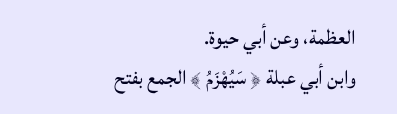العظمة، وعن أبي حيوة.
وابن أبي عبلة ﴿ سَيُهْزَمُ ﴾ الجمع بفتح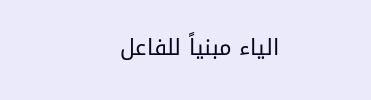الياء مبنياً للفاعل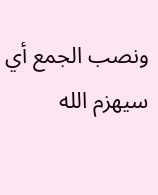ونصب الجمع أي سيهزم الله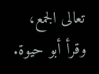تعالى الجمع، وقرأ أبو حيوة.